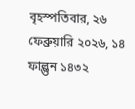বৃহস্পতিবার, ২৬ ফেব্রুয়ারি ২০২৬, ১৪ ফাল্গুন ১৪৩২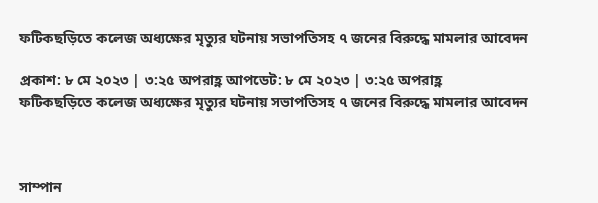ফটিকছড়িতে কলেজ অধ্যক্ষের মৃত্যুর ঘটনায় সভাপতিসহ ৭ জনের বিরুদ্ধে মামলার আবেদন

প্রকাশ: ৮ মে ২০২৩ | ৩:২৫ অপরাহ্ণ আপডেট: ৮ মে ২০২৩ | ৩:২৫ অপরাহ্ণ
ফটিকছড়িতে কলেজ অধ্যক্ষের মৃত্যুর ঘটনায় সভাপতিসহ ৭ জনের বিরুদ্ধে মামলার আবেদন



সাম্পান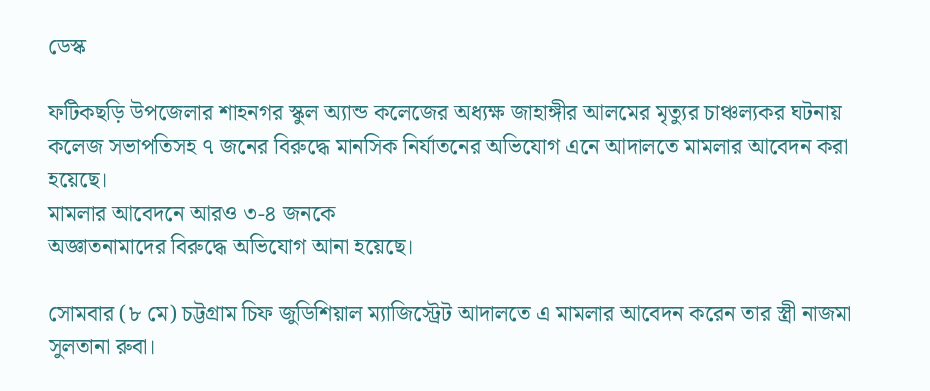ডেস্ক

ফটিকছড়ি উপজেলার শাহনগর স্কুল অ্যান্ড কলেজের অধ্যক্ষ জাহাঙ্গীর আলমের মৃত্যুর চাঞ্চল্যকর ঘটনায় কলেজ সভাপতিসহ ৭ জনের বিরুদ্ধে মানসিক নির্যাতনের অভিযোগ এনে আদালতে মামলার আবেদন করা হয়েছে।
মামলার আবেদনে আরও ৩-৪ জনকে
অজ্ঞাতনামাদের বিরুদ্ধে অভিযোগ আনা হয়েছে।

সোমবার (৮ মে) চট্টগ্রাম চিফ জুডিশিয়াল ম্যাজিস্ট্রেট আদালতে এ মামলার আবেদন করেন তার স্ত্রী নাজমা সুলতানা রুবা।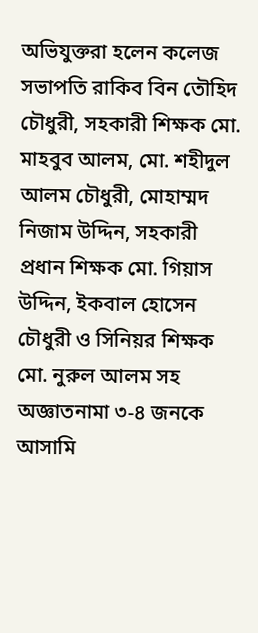অভিযুক্তরা হলেন কলেজ সভাপতি রাকিব বিন তৌহিদ চৌধুরী, সহকারী শিক্ষক মো. মাহবুব আলম, মো. শহীদুল আলম চৌধুরী, মোহাম্মদ নিজাম উদ্দিন, সহকারী প্রধান শিক্ষক মো. গিয়াস উদ্দিন, ইকবাল হোসেন চৌধুরী ও সিনিয়র শিক্ষক মো. নুরুল আলম সহ অজ্ঞাতনামা ৩-৪ জনকে আসামি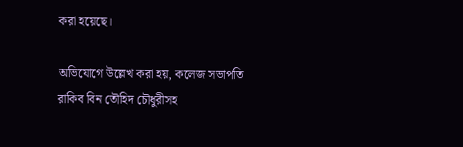করা হয়েছে।

অভিযোগে উল্লেখ করা হয়, কলেজ সভাপতি রাকিব বিন তৌহিদ চৌধুরীসহ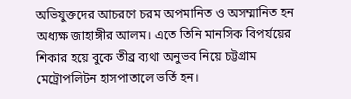অভিযুক্তদের আচরণে চরম অপমানিত ও অসম্মানিত হন অধ্যক্ষ জাহাঙ্গীর আলম। এতে তিনি মানসিক বিপর্যয়ের শিকার হয়ে বুকে তীব্র ব্যথা অনুভব নিয়ে চট্টগ্রাম মেট্রোপলিটন হাসপাতালে ভর্তি হন।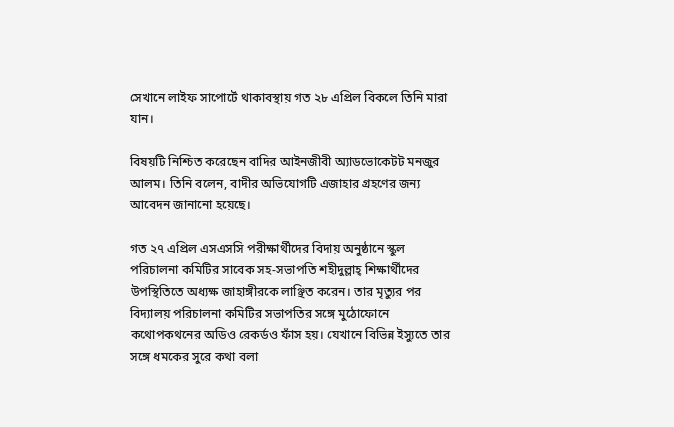সেখানে লাইফ সাপোর্টে থাকাবস্থায় গত ২৮ এপ্রিল বিকলে তিনি মারা যান।

বিষয়টি নিশ্চিত করেছেন বাদির আইনজীবী অ্যাডভোকেটট মনজুর আলম। তিনি বলেন, বাদীর অভিযোগটি এজাহার গ্রহণের জন্য আবেদন জানানো হয়েছে।

গত ২৭ এপ্রিল এসএসসি পরীক্ষার্থীদের বিদায় অনুষ্ঠানে স্কুল পরিচালনা কমিটির সাবেক সহ-সভাপতি শহীদুল্লাহ্ শিক্ষার্থীদের উপস্থিতিতে অধ্যক্ষ জাহাঙ্গীরকে লাঞ্ছিত করেন। তার মৃত্যুর পর বিদ্যালয় পরিচালনা কমিটির সভাপতির সঙ্গে মুঠোফোনে কথোপকথনের অডিও রেকর্ডও ফাঁস হয়। যেখানে বিভিন্ন ইস্যুতে তার সঙ্গে ধমকের সুরে কথা বলা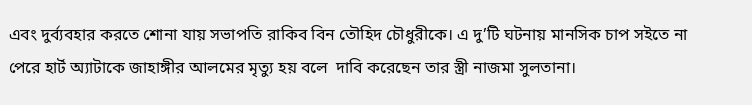এবং দুর্ব্যবহার করতে শোনা যায় সভাপতি রাকিব বিন তৌহিদ চৌধুরীকে। এ দু’টি ঘটনায় মানসিক চাপ সইতে না পেরে হার্ট অ্যাটাকে জাহাঙ্গীর আলমের মৃত্যু হয় বলে  দাবি করেছেন তার স্ত্রী নাজমা সুলতানা।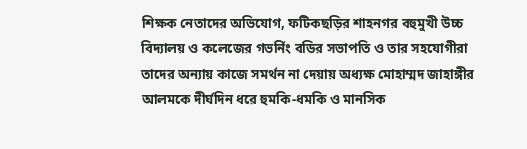শিক্ষক নেতাদের অভিযোগ, ফটিকছড়ির শাহনগর বহুমুখী উচ্চ বিদ্যালয় ও কলেজের গভর্নিং বডির সভাপতি ও তার সহযোগীরা তাদের অন্যায় কাজে সমর্থন না দেয়ায় অধ্যক্ষ মোহাম্মদ জাহাঙ্গীর আলমকে দীর্ঘদিন ধরে হুমকি-ধমকি ও মানসিক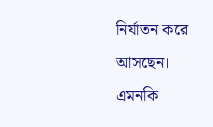নির্যাতন করে আসছেন। এমনকি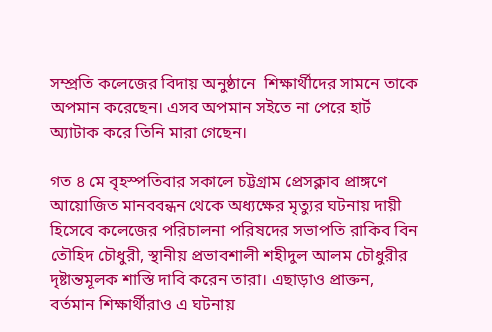সম্প্রতি কলেজের বিদায় অনুষ্ঠানে  শিক্ষার্থীদের সামনে তাকে অপমান করেছেন। এসব অপমান সইতে না পেরে হার্ট অ্যাটাক করে তিনি মারা গেছেন।

গত ৪ মে বৃহস্পতিবার সকালে চট্টগ্রাম প্রেসক্লাব প্রাঙ্গণে আয়োজিত মানববন্ধন থেকে অধ্যক্ষের মৃত্যুর ঘটনায় দায়ী হিসেবে কলেজের পরিচালনা পরিষদের সভাপতি রাকিব বিন তৌহিদ চৌধুরী, স্থানীয় প্রভাবশালী শহীদুল আলম চৌধুরীর দৃষ্টান্তমূলক শাস্তি দাবি করেন তারা। এছাড়াও প্রাক্তন, বর্তমান শিক্ষার্থীরাও এ ঘটনায়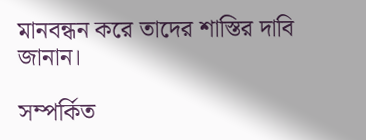মানবন্ধন করে তাদের শাস্তির দাবি জানান।

সম্পর্কিত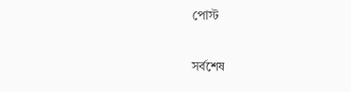পোস্ট

সর্বশেষ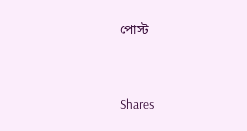পোস্ট



Shares